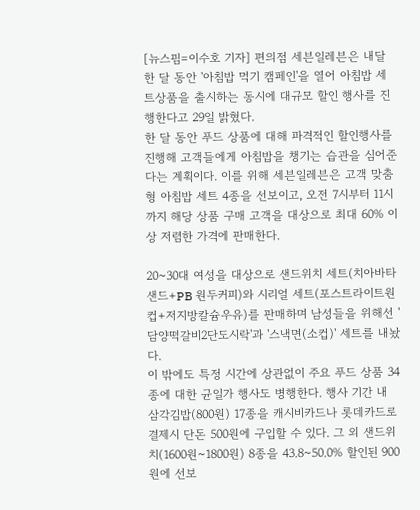[뉴스핌=이수호 기자] 편의점 세븐일레븐은 내달 한 달 동안 '아침밥 먹기 캠페인'을 열어 아침밥 세트상품을 출시하는 동시에 대규모 할인 행사를 진행한다고 29일 밝혔다.
한 달 동안 푸드 상품에 대해 파격적인 할인행사를 진행해 고객들에게 아침밥을 챙기는 습관을 심어준다는 계획이다. 이를 위해 세븐일레븐은 고객 맞춤형 아침밥 세트 4종을 선보이고, 오전 7시부터 11시까지 해당 상품 구매 고객을 대상으로 최대 60% 이상 저렴한 가격에 판매한다.

20~30대 여성을 대상으로 샌드위치 세트(치아바타샌드+PB 원두커피)와 시리얼 세트(포스트라이트원컵+저지방칼슘우유)를 판매하며 남성들을 위해선 '담양떡갈비2단도시락'과 '스낵면(소컵)' 세트를 내놨다.
이 밖에도 특정 시간에 상관없이 주요 푸드 상품 34종에 대한 균일가 행사도 병행한다. 행사 기간 내 삼각김밥(800원) 17종을 캐시비카드나 롯데카드로 결제시 단돈 500원에 구입할 수 있다. 그 외 샌드위치(1600원~1800원) 8종을 43.8~50.0% 할인된 900원에 선보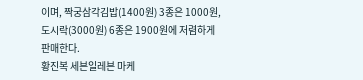이며, 짝궁삼각김밥(1400원) 3종은 1000원, 도시락(3000원) 6종은 1900원에 저렴하게 판매한다.
황진복 세븐일레븐 마케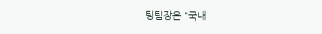팅팀장은 "국내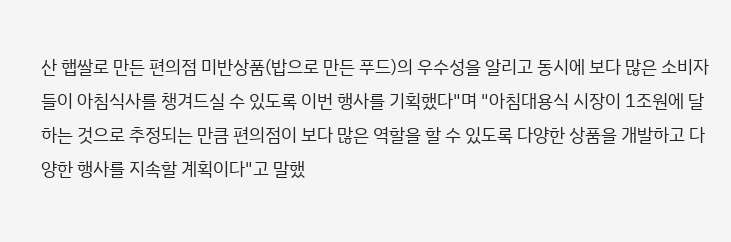산 햅쌀로 만든 편의점 미반상품(밥으로 만든 푸드)의 우수성을 알리고 동시에 보다 많은 소비자들이 아침식사를 챙겨드실 수 있도록 이번 행사를 기획했다"며 "아침대용식 시장이 1조원에 달하는 것으로 추정되는 만큼 편의점이 보다 많은 역할을 할 수 있도록 다양한 상품을 개발하고 다양한 행사를 지속할 계획이다"고 말했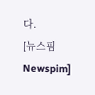다.
[뉴스핌 Newspim]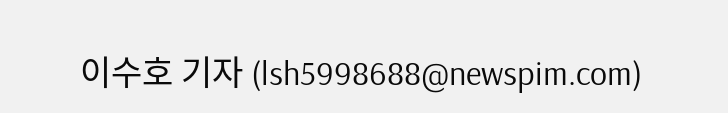이수호 기자 (lsh5998688@newspim.com)